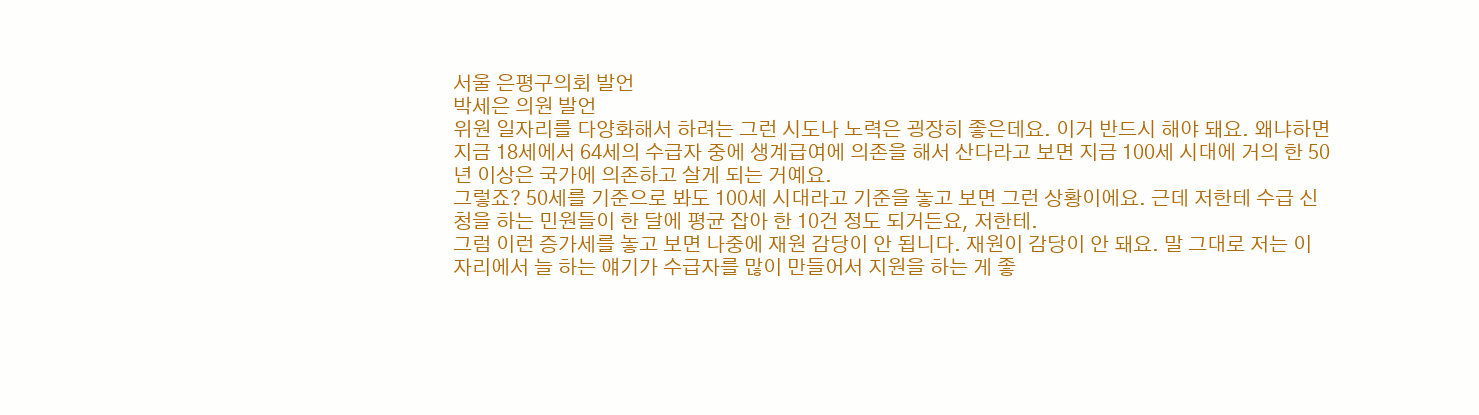서울 은평구의회 발언
박세은 의원 발언
위원 일자리를 다양화해서 하려는 그런 시도나 노력은 굉장히 좋은데요. 이거 반드시 해야 돼요. 왜냐하면 지금 18세에서 64세의 수급자 중에 생계급여에 의존을 해서 산다라고 보면 지금 100세 시대에 거의 한 50년 이상은 국가에 의존하고 살게 되는 거예요.
그렇죠? 50세를 기준으로 봐도 100세 시대라고 기준을 놓고 보면 그런 상황이에요. 근데 저한테 수급 신청을 하는 민원들이 한 달에 평균 잡아 한 10건 정도 되거든요, 저한테.
그럼 이런 증가세를 놓고 보면 나중에 재원 감당이 안 됩니다. 재원이 감당이 안 돼요. 말 그대로 저는 이 자리에서 늘 하는 얘기가 수급자를 많이 만들어서 지원을 하는 게 좋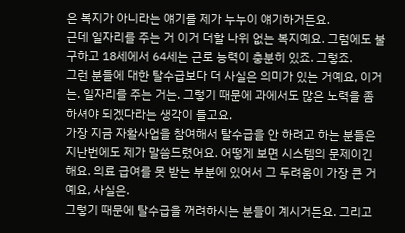은 복지가 아니라는 얘기를 제가 누누이 얘기하거든요.
근데 일자리를 주는 거 이거 더할 나위 없는 복지예요. 그럼에도 불구하고 18세에서 64세는 근로 능력이 충분히 있죠. 그렇죠.
그런 분들에 대한 탈수급보다 더 사실은 의미가 있는 거예요, 이거는. 일자리를 주는 거는. 그렇기 때문에 과에서도 많은 노력을 좀 하셔야 되겠다라는 생각이 들고요.
가장 지금 자활사업을 참여해서 탈수급을 안 하려고 하는 분들은 지난번에도 제가 말씀드렸어요. 어떻게 보면 시스템의 문제이긴 해요. 의료 급여를 못 받는 부분에 있어서 그 두려움이 가장 큰 거예요, 사실은.
그렇기 때문에 탈수급을 꺼려하시는 분들이 계시거든요. 그리고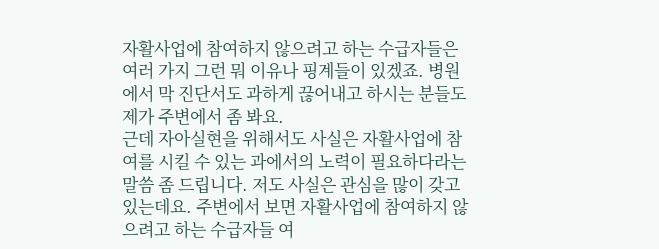자활사업에 참여하지 않으려고 하는 수급자들은 여러 가지 그런 뭐 이유나 핑계들이 있겠죠. 병원에서 막 진단서도 과하게 끊어내고 하시는 분들도 제가 주변에서 좀 봐요.
근데 자아실현을 위해서도 사실은 자활사업에 참여를 시킬 수 있는 과에서의 노력이 필요하다라는 말씀 좀 드립니다. 저도 사실은 관심을 많이 갖고 있는데요. 주변에서 보면 자활사업에 참여하지 않으려고 하는 수급자들 여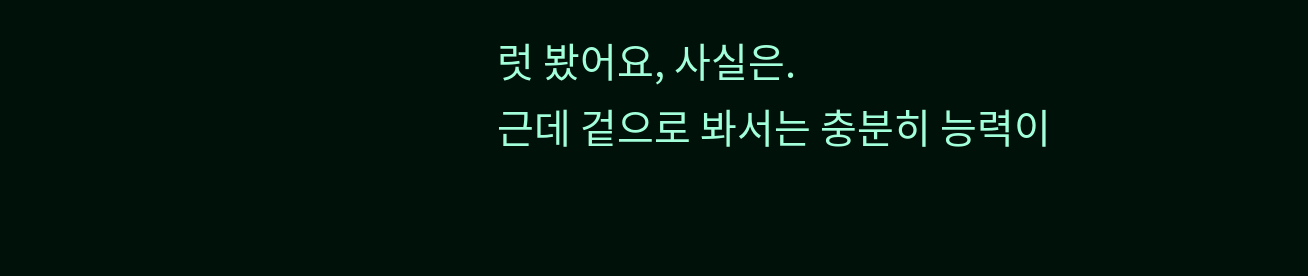럿 봤어요, 사실은.
근데 겉으로 봐서는 충분히 능력이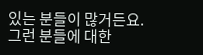있는 분들이 많거든요. 그런 분들에 대한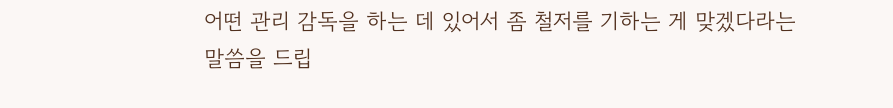어떤 관리 감독을 하는 데 있어서 좀 철저를 기하는 게 맞겠다라는 말씀을 드립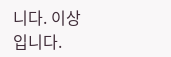니다. 이상입니다.